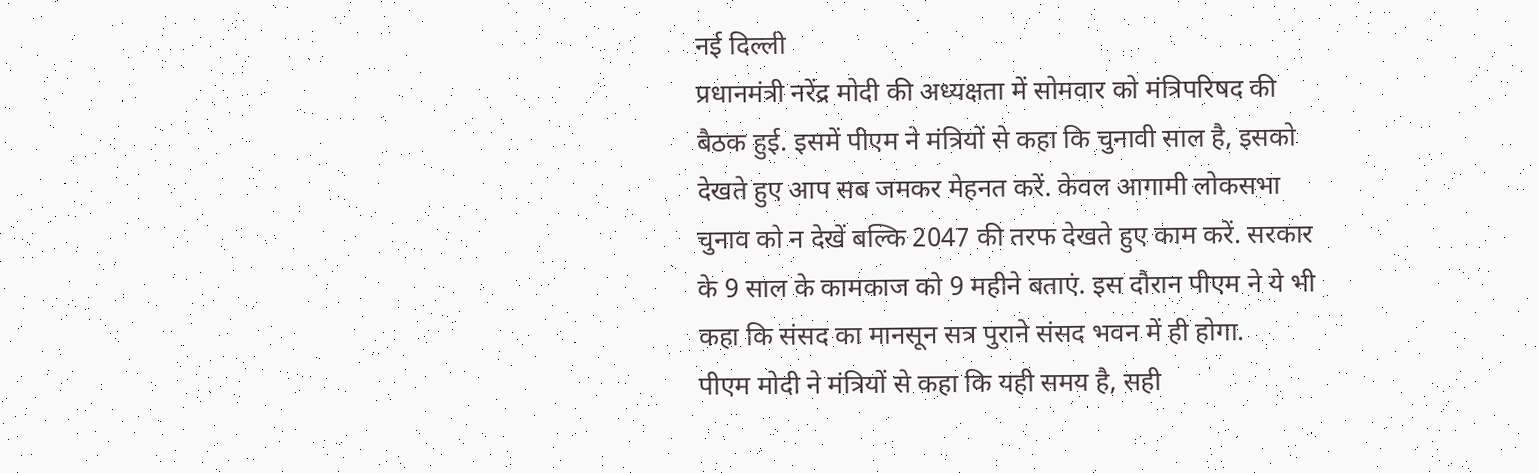नई दिल्ली
प्रधानमंत्री नरेंद्र मोदी की अध्यक्षता में सोमवार को मंत्रिपरिषद की बैठक हुई. इसमें पीएम ने मंत्रियों से कहा कि चुनावी साल है, इसको देखते हुए आप सब जमकर मेहनत करें. केवल आगामी लोकसभा चुनाव को न देखें बल्कि 2047 की तरफ देखते हुए काम करें. सरकार के 9 साल के कामकाज को 9 महीने बताएं. इस दौरान पीएम ने ये भी कहा कि संसद का मानसून सत्र पुराने संसद भवन में ही होगा.
पीएम मोदी ने मंत्रियों से कहा कि यही समय है, सही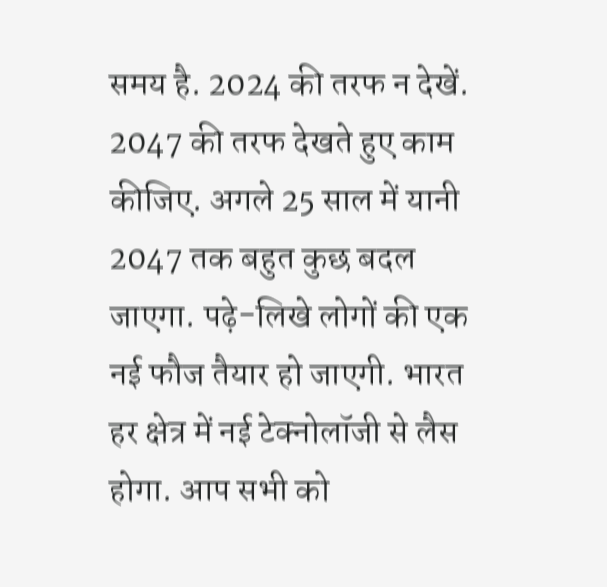समय है. 2024 की तरफ न देखें. 2047 की तरफ देखते हुए काम कीजिए. अगले 25 साल में यानी 2047 तक बहुत कुछ बदल जाएगा. पढ़े-लिखे लोगों की एक नई फौज तैयार हो जाएगी. भारत हर क्षेत्र में नई टेक्नोलॉजी से लैस होगा. आप सभी को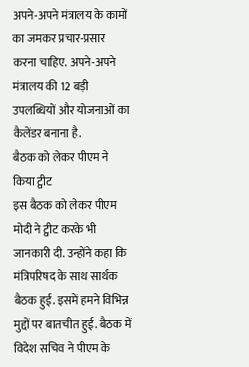अपने-अपने मंत्रालय के कामों का जमकर प्रचार-प्रसार करना चाहिए. अपने-अपने मंत्रालय की 12 बड़ी उपलब्धियों और योजनाओं का कैलेंडर बनाना है.
बैठक को लेकर पीएम ने किया ट्वीट
इस बैठक को लेकर पीएम मोदी ने ट्वीट करके भी जानकारी दी. उन्होंने कहा कि मंत्रिपरिषद के साथ सार्थक बैठक हुई. इसमें हमने विभिन्न मुद्दों पर बातचीत हुई. बैठक में विदेश सचिव ने पीएम के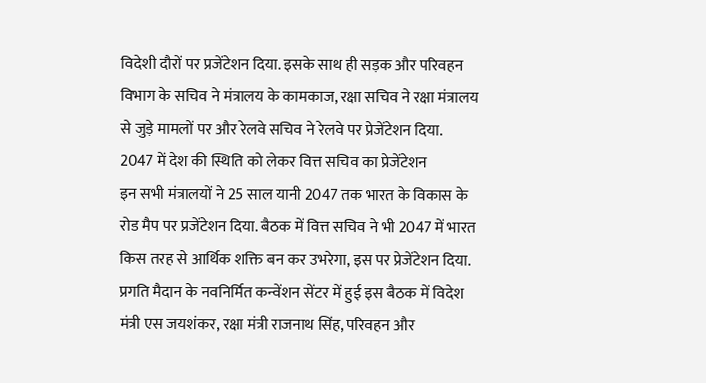विदेशी दौरों पर प्रजेंटेशन दिया. इसके साथ ही सड़क और परिवहन विभाग के सचिव ने मंत्रालय के कामकाज, रक्षा सचिव ने रक्षा मंत्रालय से जुड़े मामलों पर और रेलवे सचिव ने रेलवे पर प्रेजेंटेशन दिया.
2047 में देश की स्थिति को लेकर वित्त सचिव का प्रेजेंटेशन
इन सभी मंत्रालयों ने 25 साल यानी 2047 तक भारत के विकास के रोड मैप पर प्रजेंटेशन दिया. बैठक में वित्त सचिव ने भी 2047 में भारत किस तरह से आर्थिक शक्ति बन कर उभरेगा, इस पर प्रेजेंटेशन दिया. प्रगति मैदान के नवनिर्मित कन्वेंशन सेंटर में हुई इस बैठक में विदेश मंत्री एस जयशंकर, रक्षा मंत्री राजनाथ सिंह, परिवहन और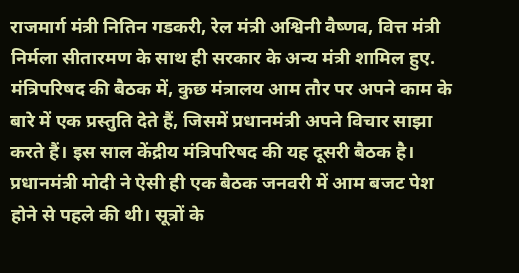राजमार्ग मंत्री नितिन गडकरी, रेल मंत्री अश्विनी वैष्णव, वित्त मंत्री निर्मला सीतारमण के साथ ही सरकार के अन्य मंत्री शामिल हुए.
मंत्रिपरिषद की बैठक में, कुछ मंत्रालय आम तौर पर अपने काम के बारे में एक प्रस्तुति देते हैं, जिसमें प्रधानमंत्री अपने विचार साझा करते हैं। इस साल केंद्रीय मंत्रिपरिषद की यह दूसरी बैठक है। प्रधानमंत्री मोदी ने ऐसी ही एक बैठक जनवरी में आम बजट पेश होने से पहले की थी। सूत्रों के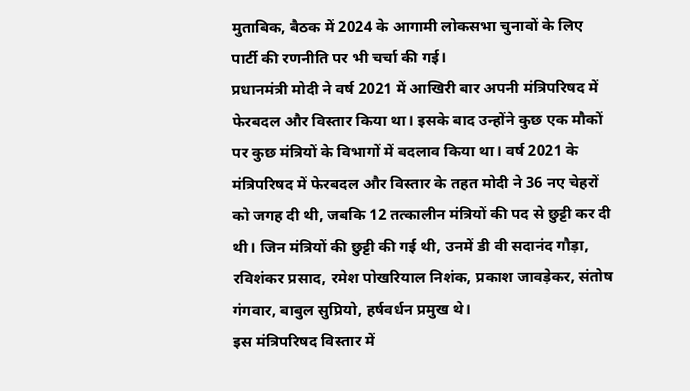मुताबिक, बैठक में 2024 के आगामी लोकसभा चुनावों के लिए पार्टी की रणनीति पर भी चर्चा की गई।
प्रधानमंत्री मोदी ने वर्ष 2021 में आखिरी बार अपनी मंत्रिपरिषद में फेरबदल और विस्तार किया था। इसके बाद उन्होंने कुछ एक मौकों पर कुछ मंत्रियों के विभागों में बदलाव किया था। वर्ष 2021 के मंत्रिपरिषद में फेरबदल और विस्तार के तहत मोदी ने 36 नए चेहरों को जगह दी थी, जबकि 12 तत्कालीन मंत्रियों की पद से छुट्टी कर दी थी। जिन मंत्रियों की छुट्टी की गई थी, उनमें डी वी सदानंद गौड़ा, रविशंकर प्रसाद, रमेश पोखरियाल निशंक, प्रकाश जावड़ेकर, संतोष गंगवार, बाबुल सुप्रियो, हर्षवर्धन प्रमुख थे।
इस मंत्रिपरिषद विस्तार में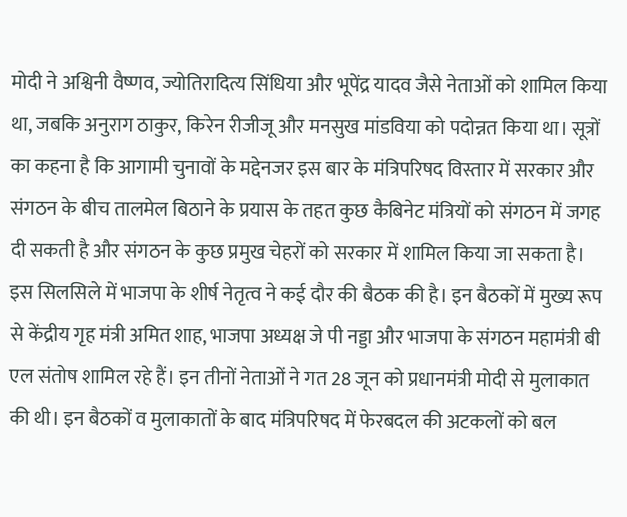मोदी ने अश्विनी वैष्णव, ज्योतिरादित्य सिंधिया और भूपेंद्र यादव जैसे नेताओं को शामिल किया था, जबकि अनुराग ठाकुर, किरेन रीजीजू और मनसुख मांडविया को पदोन्नत किया था। सूत्रों का कहना है कि आगामी चुनावों के मद्देनजर इस बार के मंत्रिपरिषद विस्तार में सरकार और संगठन के बीच तालमेल बिठाने के प्रयास के तहत कुछ कैबिनेट मंत्रियों को संगठन में जगह दी सकती है और संगठन के कुछ प्रमुख चेहरों को सरकार में शामिल किया जा सकता है।
इस सिलसिले में भाजपा के शीर्ष नेतृत्व ने कई दौर की बैठक की है। इन बैठकों में मुख्य रूप से केंद्रीय गृह मंत्री अमित शाह, भाजपा अध्यक्ष जे पी नड्डा और भाजपा के संगठन महामंत्री बी एल संतोष शामिल रहे हैं। इन तीनों नेताओं ने गत 28 जून को प्रधानमंत्री मोदी से मुलाकात की थी। इन बैठकों व मुलाकातों के बाद मंत्रिपरिषद में फेरबदल की अटकलों को बल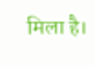मिला है।